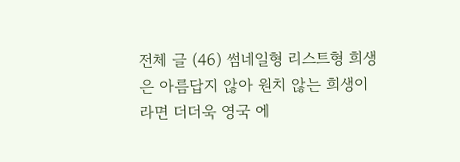전체 글 (46) 썸네일형 리스트형 희생은 아름답지 않아 원치 않는 희생이라면 더더욱 영국 에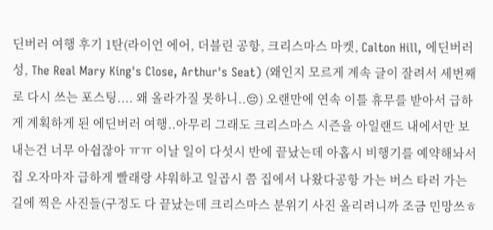딘버러 여행 후기 1탄(라이언 에어, 더블린 공항, 크리스마스 마켓, Calton Hill, 에딘버러 성, The Real Mary King's Close, Arthur's Seat) (왜인지 모르게 계속 글이 잘려서 세번째로 다시 쓰는 포스팅.... 왜 올라가질 못하니..😔) 오랜만에 연속 이틀 휴무를 받아서 급하게 계획하게 된 에딘버러 여행..아무리 그래도 크리스마스 시즌을 아일랜드 내에서만 보내는건 너무 아쉽잖아 ㅠㅠ 이날 일이 다섯시 반에 끝났는데 아홉시 비행기를 예약해놔서집 오자마자 급하게 빨래랑 샤워하고 일곱시 쯤 집에서 나왔다공항 가는 버스 타러 가는 길에 찍은 사진들(구정도 다 끝났는데 크리스마스 분위기 사진 올리려니까 조금 민망쓰ㅎ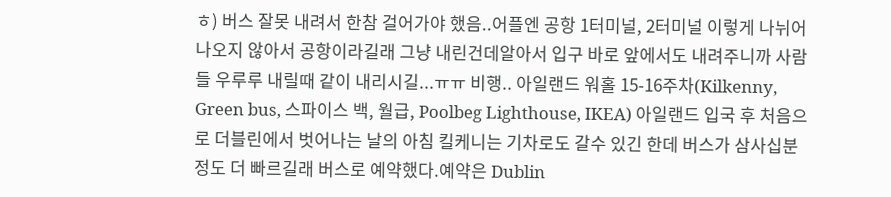ㅎ) 버스 잘못 내려서 한참 걸어가야 했음..어플엔 공항 1터미널, 2터미널 이렇게 나뉘어 나오지 않아서 공항이라길래 그냥 내린건데알아서 입구 바로 앞에서도 내려주니까 사람들 우루루 내릴때 같이 내리시길...ㅠㅠ 비행.. 아일랜드 워홀 15-16주차(Kilkenny, Green bus, 스파이스 백, 월급, Poolbeg Lighthouse, IKEA) 아일랜드 입국 후 처음으로 더블린에서 벗어나는 날의 아침 킬케니는 기차로도 갈수 있긴 한데 버스가 삼사십분 정도 더 빠르길래 버스로 예약했다.예약은 Dublin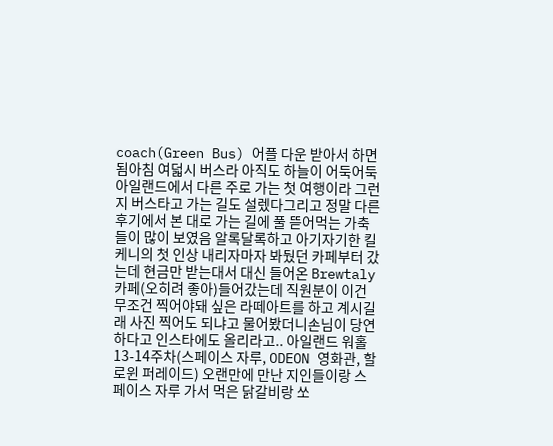coach(Green Bus) 어플 다운 받아서 하면 됨아침 여덟시 버스라 아직도 하늘이 어둑어둑 아일랜드에서 다른 주로 가는 첫 여행이라 그런지 버스타고 가는 길도 설렜다그리고 정말 다른 후기에서 본 대로 가는 길에 풀 뜯어먹는 가축들이 많이 보였음 알록달록하고 아기자기한 킬케니의 첫 인상 내리자마자 봐뒀던 카페부터 갔는데 현금만 받는대서 대신 들어온 Brewtaly 카페(오히려 좋아)들어갔는데 직원분이 이건 무조건 찍어야돼 싶은 라떼아트를 하고 계시길래 사진 찍어도 되냐고 물어봤더니손님이 당연하다고 인스타에도 올리라고.. 아일랜드 워홀 13-14주차(스페이스 자루, ODEON 영화관, 할로윈 퍼레이드) 오랜만에 만난 지인들이랑 스페이스 자루 가서 먹은 닭갈비랑 쏘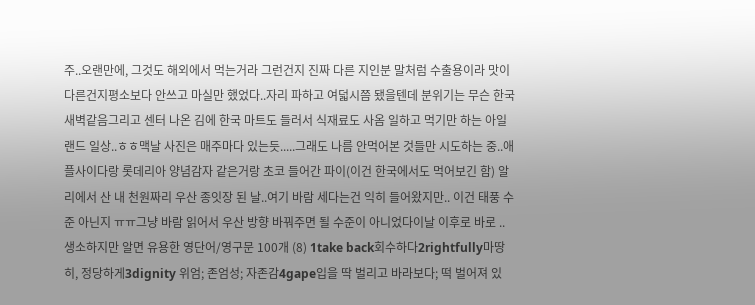주..오랜만에, 그것도 해외에서 먹는거라 그런건지 진짜 다른 지인분 말처럼 수출용이라 맛이 다른건지평소보다 안쓰고 마실만 했었다..자리 파하고 여덟시쯤 됐을텐데 분위기는 무슨 한국 새벽같음그리고 센터 나온 김에 한국 마트도 들러서 식재료도 사옴 일하고 먹기만 하는 아일랜드 일상..ㅎㅎ맥날 사진은 매주마다 있는듯.....그래도 나름 안먹어본 것들만 시도하는 중..애플사이다랑 롯데리아 양념감자 같은거랑 초코 들어간 파이(이건 한국에서도 먹어보긴 함) 알리에서 산 내 천원짜리 우산 종잇장 된 날..여기 바람 세다는건 익히 들어왔지만.. 이건 태풍 수준 아닌지 ㅠㅠ그냥 바람 읽어서 우산 방향 바꿔주면 될 수준이 아니었다이날 이후로 바로 .. 생소하지만 알면 유용한 영단어/영구문 100개 (8) 1take back회수하다2rightfully마땅히, 정당하게3dignity 위엄; 존엄성; 자존감4gape입을 딱 벌리고 바라보다; 떡 벌어져 있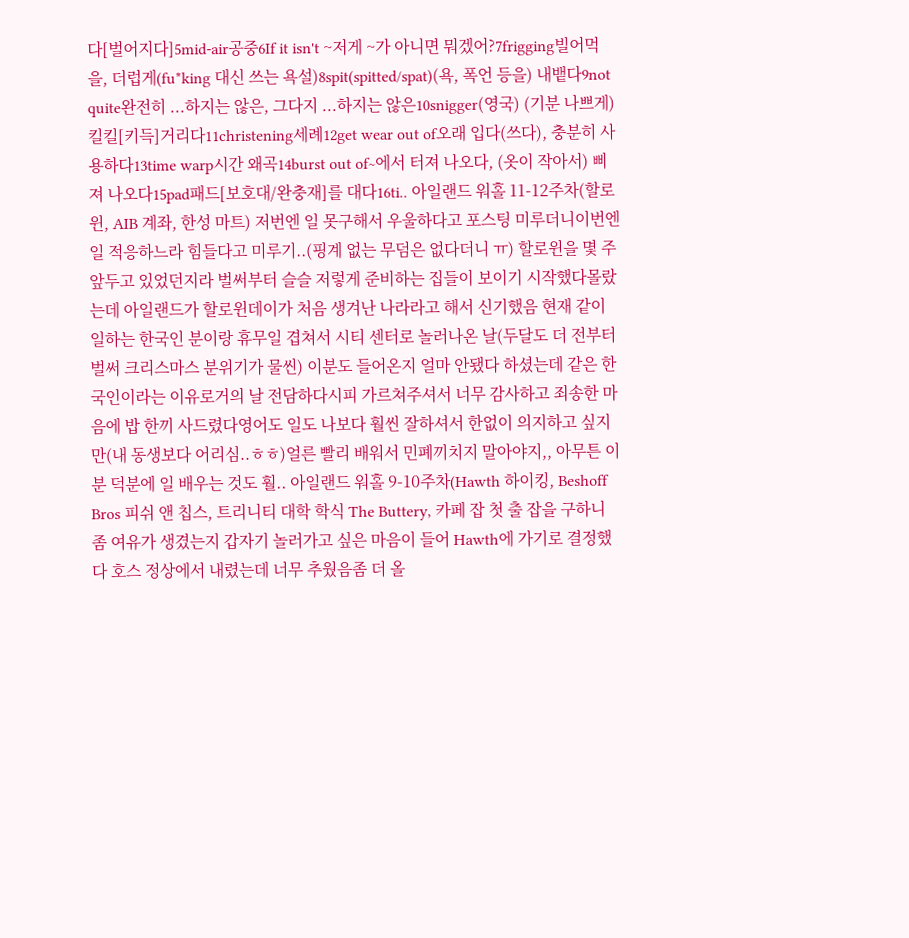다[벌어지다]5mid-air공중6If it isn't ~저게 ~가 아니면 뭐겠어?7frigging빌어먹을, 더럽게(fu*king 대신 쓰는 욕설)8spit(spitted/spat)(욕, 폭언 등을) 내뱉다9not quite완전히 ...하지는 않은, 그다지 ...하지는 않은10snigger(영국) (기분 나쁘게) 킬킬[키득]거리다11christening세례12get wear out of오래 입다(쓰다), 충분히 사용하다13time warp시간 왜곡14burst out of~에서 터져 나오다, (옷이 작아서) 삐져 나오다15pad패드[보호대/완충재]를 대다16ti.. 아일랜드 워홀 11-12주차(할로윈, AIB 계좌, 한성 마트) 저번엔 일 못구해서 우울하다고 포스팅 미루더니이번엔 일 적응하느라 힘들다고 미루기..(핑계 없는 무덤은 없다더니 ㅠ) 할로윈을 몇 주 앞두고 있었던지라 벌써부터 슬슬 저렇게 준비하는 집들이 보이기 시작했다몰랐는데 아일랜드가 할로윈데이가 처음 생겨난 나라라고 해서 신기했음 현재 같이 일하는 한국인 분이랑 휴무일 겹쳐서 시티 센터로 놀러나온 날(두달도 더 전부터 벌써 크리스마스 분위기가 물씬) 이분도 들어온지 얼마 안됐다 하셨는데 같은 한국인이라는 이유로거의 날 전담하다시피 가르쳐주셔서 너무 감사하고 죄송한 마음에 밥 한끼 사드렸다영어도 일도 나보다 훨씬 잘하셔서 한없이 의지하고 싶지만(내 동생보다 어리심..ㅎㅎ)얼른 빨리 배워서 민폐끼치지 말아야지,, 아무튼 이분 덕분에 일 배우는 것도 훨.. 아일랜드 워홀 9-10주차(Hawth 하이킹, Beshoff Bros 피쉬 앤 칩스, 트리니티 대학 학식 The Buttery, 카페 잡 첫 출 잡을 구하니 좀 여유가 생겼는지 갑자기 놀러가고 싶은 마음이 들어 Hawth에 가기로 결정했다 호스 정상에서 내렸는데 너무 추웠음좀 더 올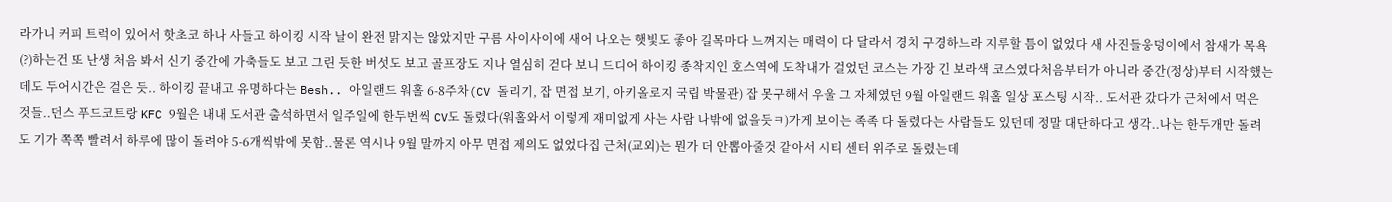라가니 커피 트럭이 있어서 핫초코 하나 사들고 하이킹 시작 날이 완전 맑지는 않았지만 구름 사이사이에 새어 나오는 햇빛도 좋아 길목마다 느껴지는 매력이 다 달라서 경치 구경하느라 지루할 틈이 없었다 새 사진들웅덩이에서 참새가 목욕(?)하는건 또 난생 처음 봐서 신기 중간에 가축들도 보고 그린 듯한 버섯도 보고 골프장도 지나 열심히 걷다 보니 드디어 하이킹 종착지인 호스역에 도착내가 걸었던 코스는 가장 긴 보라색 코스였다처음부터가 아니라 중간(정상)부터 시작했는데도 두어시간은 걸은 듯.. 하이킹 끝내고 유명하다는 Besh.. 아일랜드 워홀 6-8주차(CV 돌리기, 잡 면접 보기, 아키올로지 국립 박물관) 잡 못구해서 우울 그 자체였던 9월 아일랜드 워홀 일상 포스팅 시작.. 도서관 갔다가 근처에서 먹은 것들..던스 푸드코트랑 KFC 9월은 내내 도서관 출석하면서 일주일에 한두번씩 CV도 돌렸다(워홀와서 이렇게 재미없게 사는 사람 나밖에 없을듯ㅋ)가게 보이는 족족 다 돌렸다는 사람들도 있던데 정말 대단하다고 생각..나는 한두개만 돌려도 기가 쪽쪽 빨려서 하루에 많이 돌려야 5-6개씩밖에 못함..물론 역시나 9월 말까지 아무 면접 제의도 없었다집 근처(교외)는 뭔가 더 안뽑아줄것 같아서 시티 센터 위주로 돌렸는데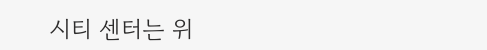시티 센터는 위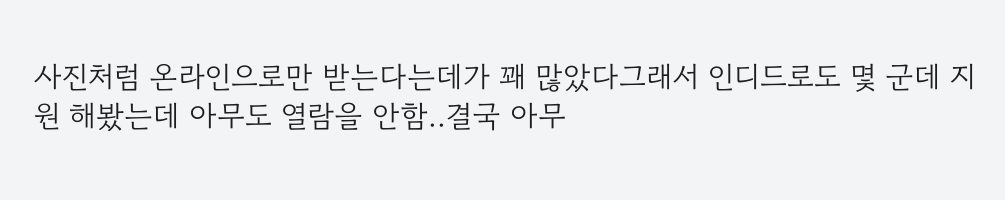사진처럼 온라인으로만 받는다는데가 꽤 많았다그래서 인디드로도 몇 군데 지원 해봤는데 아무도 열람을 안함..결국 아무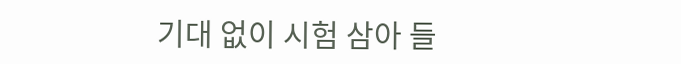기대 없이 시험 삼아 들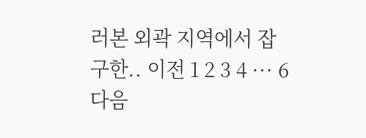러본 외곽 지역에서 잡 구한.. 이전 1 2 3 4 ··· 6 다음